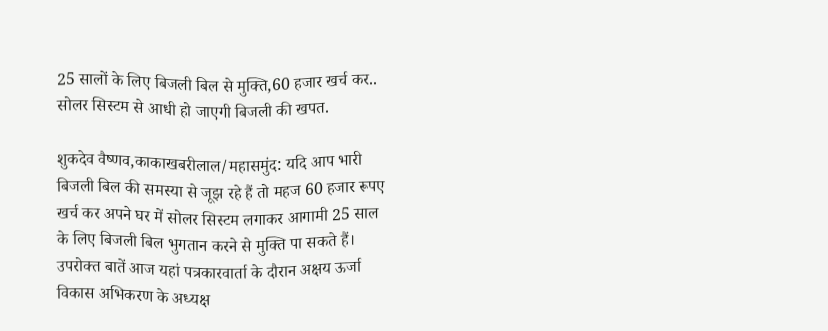25 सालों के लिए बिजली बिल से मुक्ति,60 हजार खर्च कर.. सोलर सिस्टम से आधी हो जाएगी बिजली की खपत.

शुकदेव वैष्णव,काकाखबरीलाल/महासमुंद: यदि आप भारी बिजली बिल की समस्या से जूझ रहे हैं तो महज 60 हजार रूपए खर्च कर अपने घर में सोलर सिस्टम लगाकर आगामी 25 साल के लिए बिजली बिल भुगतान करने से मुक्ति पा सकते हैं। उपरोक्त बातें आज यहां पत्रकारवार्ता के दौरान अक्षय ऊर्जा विकास अभिकरण के अध्यक्ष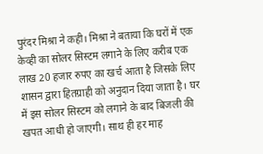पुरंदर मिश्रा ने कही। मिश्रा ने बताया कि घरों में एक केव्ही का सोलर सिस्टम लगाने के लिए करीब एक लाख 20 हजार रुपए का खर्च आता है जिसके लिए शासन द्वारा हितग्राही को अनुदान दिया जाता है। घर में इस सोलर सिस्टम को लगाने के बाद बिजली की खपत आधी हो जाएगी। साथ ही हर माह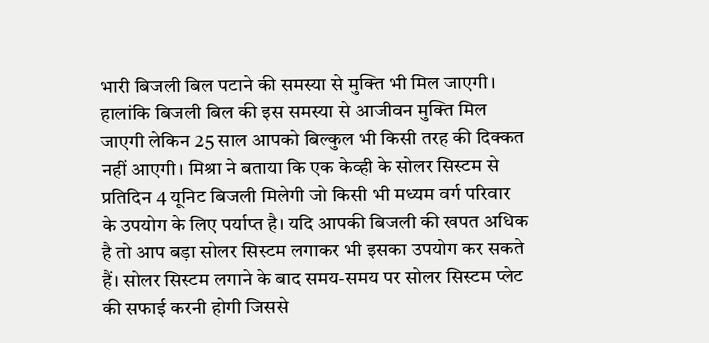भारी बिजली बिल पटाने की समस्या से मुक्ति भी मिल जाएगी। हालांकि बिजली बिल की इस समस्या से आजीवन मुक्ति मिल जाएगी लेकिन 25 साल आपको बिल्कुल भी किसी तरह की दिक्कत नहीं आएगी। मिश्रा ने बताया कि एक केव्ही के सोलर सिस्टम से प्रतिदिन 4 यूनिट बिजली मिलेगी जो किसी भी मध्यम वर्ग परिवार के उपयोग के लिए पर्याप्त है। यदि आपकी बिजली की खपत अधिक है तो आप बड़ा सोलर सिस्टम लगाकर भी इसका उपयोग कर सकते हैं। सोलर सिस्टम लगाने के बाद समय-समय पर सोलर सिस्टम प्लेट की सफाई करनी होगी जिससे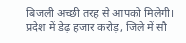बिजली अच्छी तरह से आपको मिलेगी।
प्रदेश में डेढ़ हजार करोड़, जिले में सौ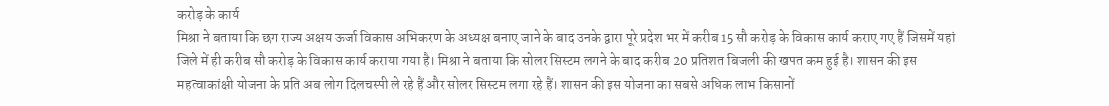करोड़ के कार्य
मिश्रा ने बताया कि छग राज्य अक्षय ऊर्जा विकास अभिकरण के अध्यक्ष बनाए जाने के बाद उनके द्वारा पूरे प्रदेश भर में करीब 15 सौ करोड़ के विकास कार्य कराए गए हैं जिसमें यहां जिले में ही करीब सौ करोड़ के विकास कार्य कराया गया है। मिश्रा ने बताया कि सोलर सिस्टम लगने के बाद करीब 20 प्रतिशत बिजली की खपत कम हुई है। शासन की इस महत्वाकांक्षी योजना के प्रति अब लोग दिलचस्पी ले रहे हैं और सोलर सिस्टम लगा रहे हैं। शासन की इस योजना का सबसे अधिक लाभ किसानों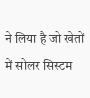ने लिया है जो खेतों में सोलर सिस्टम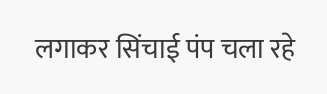लगाकर सिंचाई पंप चला रहे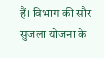हैं। विभाग की सौर सुजला योजना के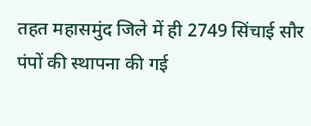तहत महासमुंद जिले में ही 2749 सिंचाई सौर पंपों की स्थापना की गई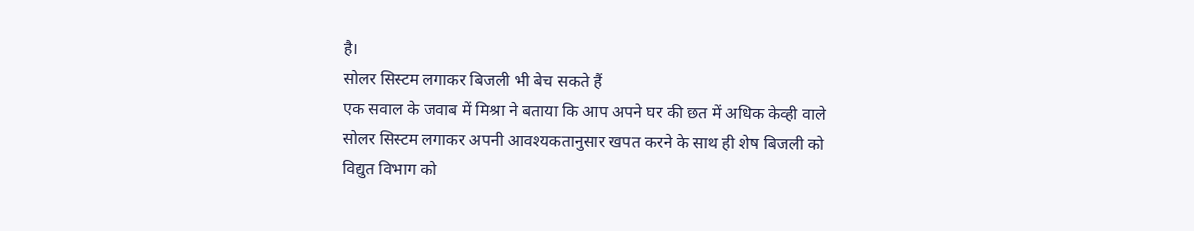है।
सोलर सिस्टम लगाकर बिजली भी बेच सकते हैं
एक सवाल के जवाब में मिश्रा ने बताया कि आप अपने घर की छत में अधिक केव्ही वाले सोलर सिस्टम लगाकर अपनी आवश्यकतानुसार खपत करने के साथ ही शेष बिजली को विद्युत विभाग को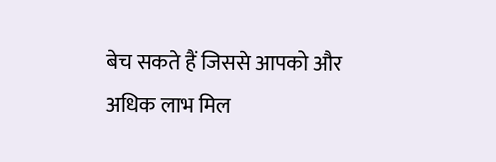बेच सकते हैं जिससे आपको और अधिक लाभ मिल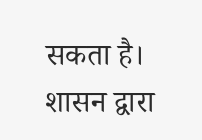सकता है। शासन द्वारा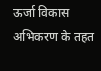ऊर्जा विकास अभिकरण के तहत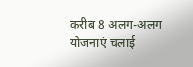करीब 8 अलग-अलग योजनाएं चलाई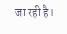जा रही है।